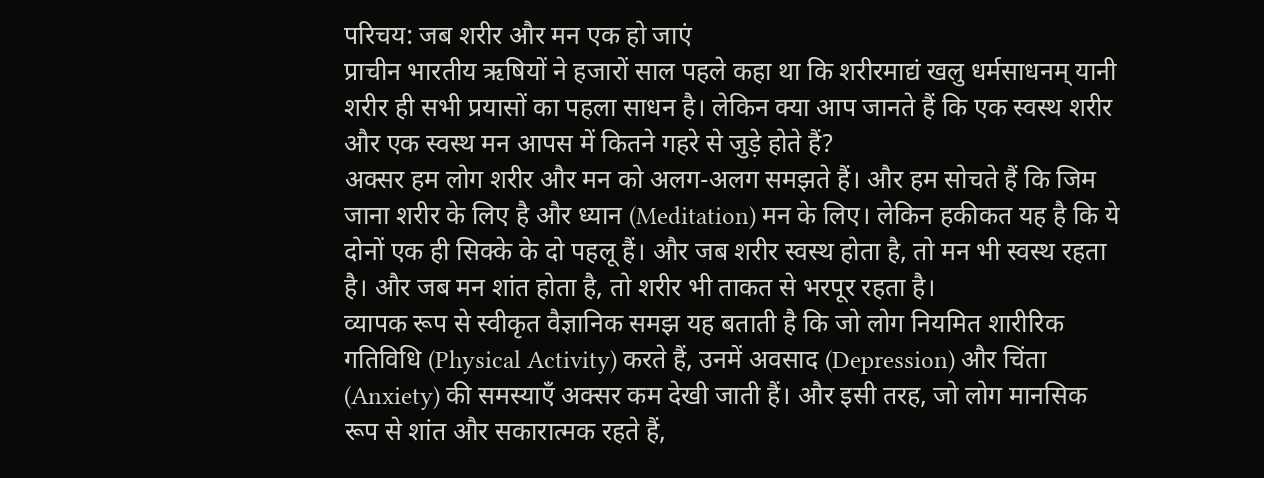परिचय: जब शरीर और मन एक हो जाएं
प्राचीन भारतीय ऋषियों ने हजारों साल पहले कहा था कि शरीरमाद्यं खलु धर्मसाधनम् यानी शरीर ही सभी प्रयासों का पहला साधन है। लेकिन क्या आप जानते हैं कि एक स्वस्थ शरीर और एक स्वस्थ मन आपस में कितने गहरे से जुड़े होते हैं?
अक्सर हम लोग शरीर और मन को अलग-अलग समझते हैं। और हम सोचते हैं कि जिम जाना शरीर के लिए है और ध्यान (Meditation) मन के लिए। लेकिन हकीकत यह है कि ये दोनों एक ही सिक्के के दो पहलू हैं। और जब शरीर स्वस्थ होता है, तो मन भी स्वस्थ रहता है। और जब मन शांत होता है, तो शरीर भी ताकत से भरपूर रहता है।
व्यापक रूप से स्वीकृत वैज्ञानिक समझ यह बताती है कि जो लोग नियमित शारीरिक गतिविधि (Physical Activity) करते हैं, उनमें अवसाद (Depression) और चिंता (Anxiety) की समस्याएँ अक्सर कम देखी जाती हैं। और इसी तरह, जो लोग मानसिक रूप से शांत और सकारात्मक रहते हैं,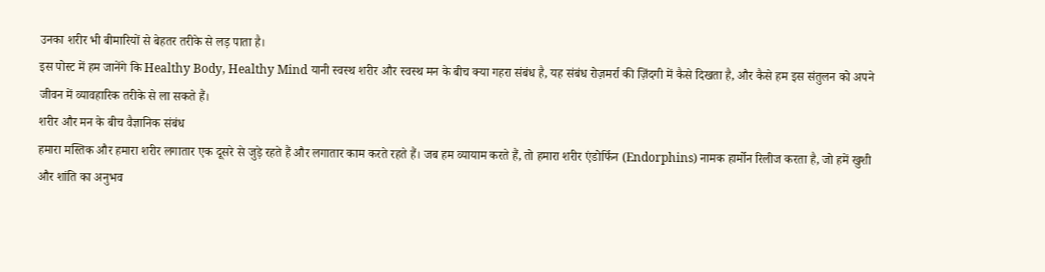उनका शरीर भी बीमारियों से बेहतर तरीके से लड़ पाता है।
इस पोस्ट में हम जानेंगे कि Healthy Body, Healthy Mind यानी स्वस्थ शरीर और स्वस्थ मन के बीच क्या गहरा संबंध है, यह संबंध रोज़मर्रा की ज़िंदगी में कैसे दिखता है, और कैसे हम इस संतुलन को अपने जीवन में व्यावहारिक तरीके से ला सकते हैं।
शरीर और मन के बीच वैज्ञानिक संबंध
हमारा मस्तिक और हमारा शरीर लगातार एक दूसरे से जुड़े रहते हैं और लगातार काम करते रहते हैं। जब हम व्यायाम करते हैं, तो हमारा शरीर एंडोर्फिन (Endorphins) नामक हार्मोन रिलीज करता है, जो हमें खुशी और शांति का अनुभव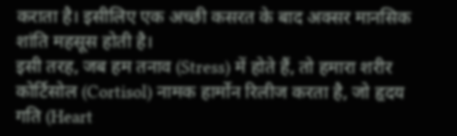कराता है। इसीलिए एक अच्छी कसरत के बाद अक्सर मानसिक शांति महसूस होती है।
इसी तरह, जब हम तनाव (Stress) में होते हैं, तो हमारा शरीर कोर्टिसोल (Cortisol) नामक हार्मोन रिलीज करता है, जो हृदय गति (Heart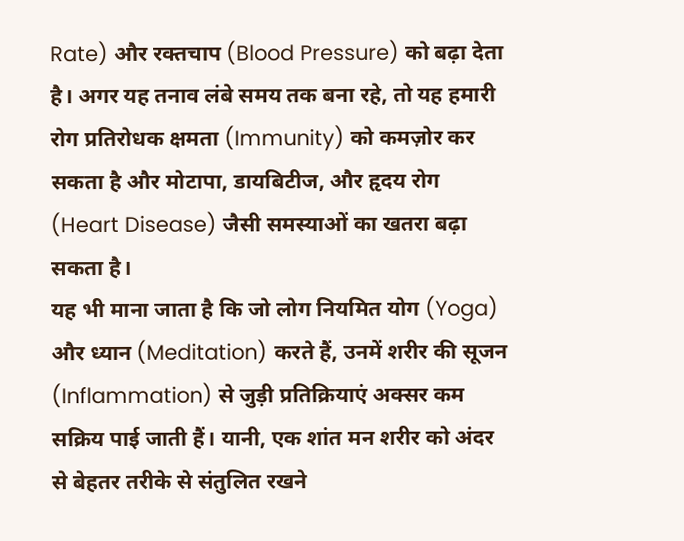Rate) और रक्तचाप (Blood Pressure) को बढ़ा देता है। अगर यह तनाव लंबे समय तक बना रहे, तो यह हमारी रोग प्रतिरोधक क्षमता (Immunity) को कमज़ोर कर सकता है और मोटापा, डायबिटीज, और हृदय रोग (Heart Disease) जैसी समस्याओं का खतरा बढ़ा सकता है।
यह भी माना जाता है कि जो लोग नियमित योग (Yoga) और ध्यान (Meditation) करते हैं, उनमें शरीर की सूजन (Inflammation) से जुड़ी प्रतिक्रियाएं अक्सर कम सक्रिय पाई जाती हैं। यानी, एक शांत मन शरीर को अंदर से बेहतर तरीके से संतुलित रखने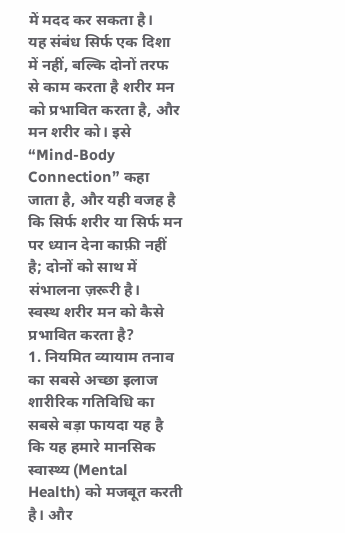में मदद कर सकता है।
यह संबंध सिर्फ एक दिशा में नहीं, बल्कि दोनों तरफ से काम करता है शरीर मन को प्रभावित करता है, और मन शरीर को। इसे “Mind-Body Connection” कहा जाता है, और यही वजह है कि सिर्फ शरीर या सिर्फ मन पर ध्यान देना काफ़ी नहीं है; दोनों को साथ में संभालना ज़रूरी है।
स्वस्थ शरीर मन को कैसे प्रभावित करता है?
1. नियमित व्यायाम तनाव का सबसे अच्छा इलाज
शारीरिक गतिविधि का सबसे बड़ा फायदा यह है कि यह हमारे मानसिक स्वास्थ्य (Mental Health) को मजबूत करती है। और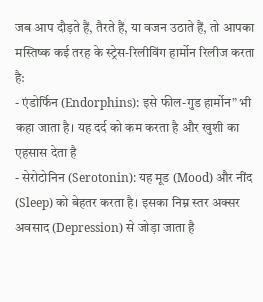जब आप दौड़ते हैं, तैरते हैं, या वजन उठाते हैं, तो आपका मस्तिष्क कई तरह के स्ट्रेस-रिलीविंग हार्मोन रिलीज करता है:
- एंडोर्फिन (Endorphins): इसे फील-गुड हार्मोन” भी कहा जाता है। यह दर्द को कम करता है और खुशी का एहसास देता है
- सेरोटोनिन (Serotonin): यह मूड (Mood) और नींद (Sleep) को बेहतर करता है। इसका निम्न स्तर अक्सर अवसाद (Depression) से जोड़ा जाता है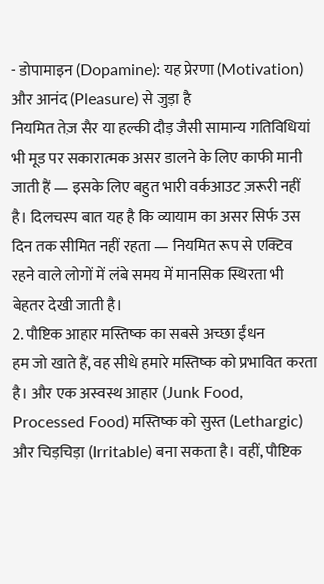- डोपामाइन (Dopamine): यह प्रेरणा (Motivation) और आनंद (Pleasure) से जुड़ा है
नियमित तेज़ सैर या हल्की दौड़ जैसी सामान्य गतिविधियां भी मूड पर सकारात्मक असर डालने के लिए काफी मानी जाती हैं — इसके लिए बहुत भारी वर्कआउट ज़रूरी नहीं है। दिलचस्प बात यह है कि व्यायाम का असर सिर्फ उस दिन तक सीमित नहीं रहता — नियमित रूप से एक्टिव रहने वाले लोगों में लंबे समय में मानसिक स्थिरता भी बेहतर देखी जाती है।
2. पौष्टिक आहार मस्तिष्क का सबसे अच्छा ईंधन
हम जो खाते हैं, वह सीधे हमारे मस्तिष्क को प्रभावित करता है। और एक अस्वस्थ आहार (Junk Food, Processed Food) मस्तिष्क को सुस्त (Lethargic) और चिड़चिड़ा (Irritable) बना सकता है। वहीं, पौष्टिक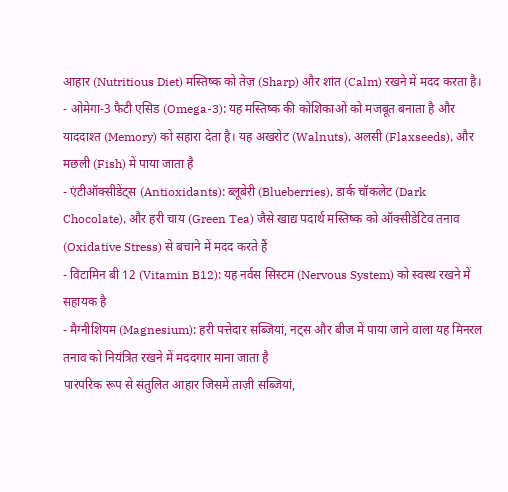आहार (Nutritious Diet) मस्तिष्क को तेज़ (Sharp) और शांत (Calm) रखने में मदद करता है।
- ओमेगा-3 फैटी एसिड (Omega-3): यह मस्तिष्क की कोशिकाओं को मजबूत बनाता है और याददाश्त (Memory) को सहारा देता है। यह अखरोट (Walnuts), अलसी (Flaxseeds), और मछली (Fish) में पाया जाता है
- एंटीऑक्सीडेंट्स (Antioxidants): ब्लूबेरी (Blueberries), डार्क चॉकलेट (Dark Chocolate), और हरी चाय (Green Tea) जैसे खाद्य पदार्थ मस्तिष्क को ऑक्सीडेटिव तनाव (Oxidative Stress) से बचाने में मदद करते हैं
- विटामिन बी 12 (Vitamin B12): यह नर्वस सिस्टम (Nervous System) को स्वस्थ रखने में सहायक है
- मैग्नीशियम (Magnesium): हरी पत्तेदार सब्जियां, नट्स और बीज में पाया जाने वाला यह मिनरल तनाव को नियंत्रित रखने में मददगार माना जाता है
पारंपरिक रूप से संतुलित आहार जिसमें ताज़ी सब्जियां,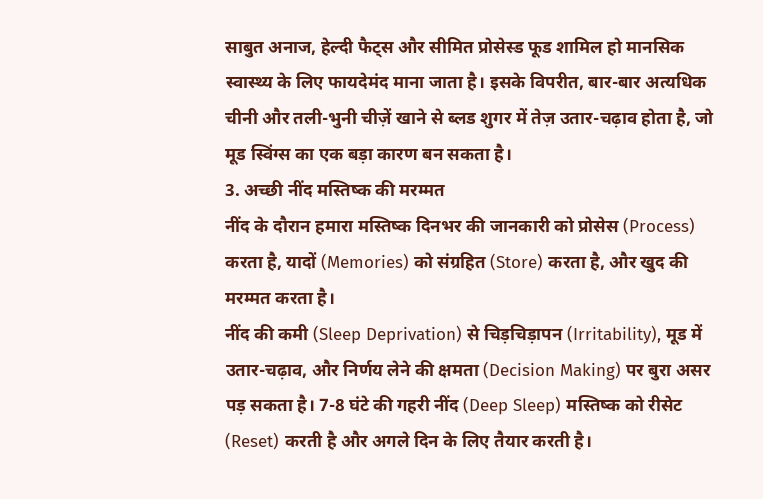साबुत अनाज, हेल्दी फैट्स और सीमित प्रोसेस्ड फूड शामिल हो मानसिक स्वास्थ्य के लिए फायदेमंद माना जाता है। इसके विपरीत, बार-बार अत्यधिक चीनी और तली-भुनी चीज़ें खाने से ब्लड शुगर में तेज़ उतार-चढ़ाव होता है, जो मूड स्विंग्स का एक बड़ा कारण बन सकता है।
3. अच्छी नींद मस्तिष्क की मरम्मत
नींद के दौरान हमारा मस्तिष्क दिनभर की जानकारी को प्रोसेस (Process) करता है, यादों (Memories) को संग्रहित (Store) करता है, और खुद की मरम्मत करता है।
नींद की कमी (Sleep Deprivation) से चिड़चिड़ापन (Irritability), मूड में उतार-चढ़ाव, और निर्णय लेने की क्षमता (Decision Making) पर बुरा असर पड़ सकता है। 7-8 घंटे की गहरी नींद (Deep Sleep) मस्तिष्क को रीसेट (Reset) करती है और अगले दिन के लिए तैयार करती है।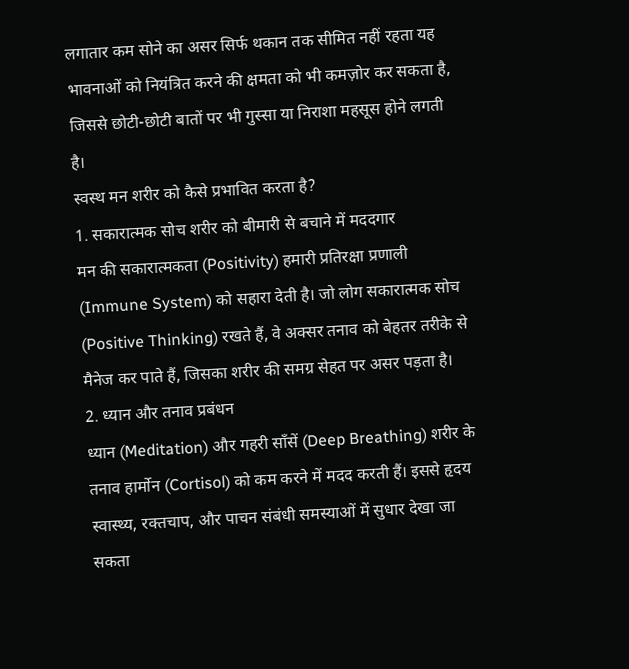लगातार कम सोने का असर सिर्फ थकान तक सीमित नहीं रहता यह भावनाओं को नियंत्रित करने की क्षमता को भी कमज़ोर कर सकता है, जिससे छोटी-छोटी बातों पर भी गुस्सा या निराशा महसूस होने लगती है।
स्वस्थ मन शरीर को कैसे प्रभावित करता है?
1. सकारात्मक सोच शरीर को बीमारी से बचाने में मददगार
मन की सकारात्मकता (Positivity) हमारी प्रतिरक्षा प्रणाली (Immune System) को सहारा देती है। जो लोग सकारात्मक सोच (Positive Thinking) रखते हैं, वे अक्सर तनाव को बेहतर तरीके से मैनेज कर पाते हैं, जिसका शरीर की समग्र सेहत पर असर पड़ता है।
2. ध्यान और तनाव प्रबंधन
ध्यान (Meditation) और गहरी साँसें (Deep Breathing) शरीर के तनाव हार्मोन (Cortisol) को कम करने में मदद करती हैं। इससे हृदय स्वास्थ्य, रक्तचाप, और पाचन संबंधी समस्याओं में सुधार देखा जा सकता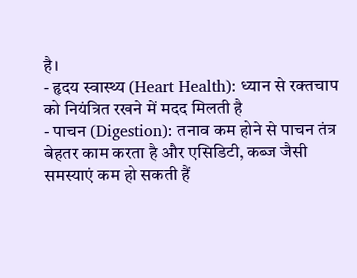है।
- हृदय स्वास्थ्य (Heart Health): ध्यान से रक्तचाप को नियंत्रित रखने में मदद मिलती है
- पाचन (Digestion): तनाव कम होने से पाचन तंत्र बेहतर काम करता है और एसिडिटी, कब्ज जैसी समस्याएं कम हो सकती हैं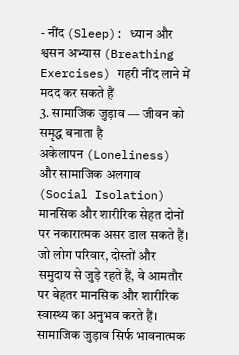- नींद (Sleep): ध्यान और श्वसन अभ्यास (Breathing Exercises) गहरी नींद लाने में मदद कर सकते हैं
3. सामाजिक जुड़ाव — जीवन को समृद्ध बनाता है
अकेलापन (Loneliness) और सामाजिक अलगाव (Social Isolation) मानसिक और शारीरिक सेहत दोनों पर नकारात्मक असर डाल सकते हैं। जो लोग परिवार, दोस्तों और समुदाय से जुड़े रहते हैं, वे आमतौर पर बेहतर मानसिक और शारीरिक स्वास्थ्य का अनुभव करते हैं। सामाजिक जुड़ाव सिर्फ भावनात्मक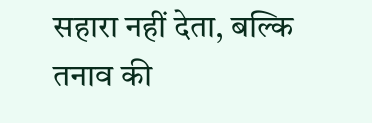सहारा नहीं देता, बल्कि तनाव की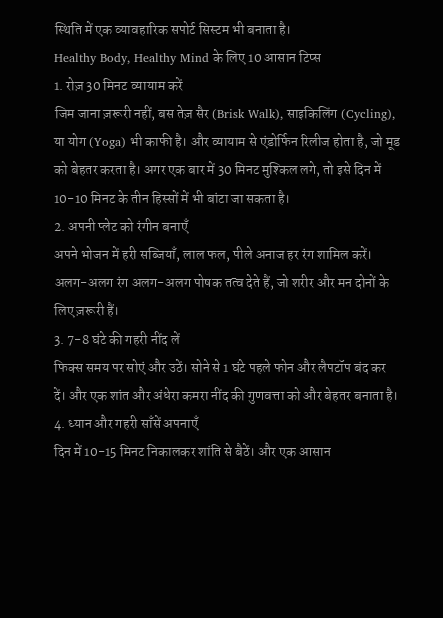स्थिति में एक व्यावहारिक सपोर्ट सिस्टम भी बनाता है।
Healthy Body, Healthy Mind के लिए 10 आसान टिप्स
1. रोज़ 30 मिनट व्यायाम करें
जिम जाना ज़रूरी नहीं, बस तेज़ सैर (Brisk Walk), साइकिलिंग (Cycling), या योग (Yoga) भी काफी है। और व्यायाम से एंडोर्फिन रिलीज होता है, जो मूड को बेहतर करता है। अगर एक बार में 30 मिनट मुश्किल लगे, तो इसे दिन में 10-10 मिनट के तीन हिस्सों में भी बांटा जा सकता है।
2. अपनी प्लेट को रंगीन बनाएँ
अपने भोजन में हरी सब्जियाँ, लाल फल, पीले अनाज हर रंग शामिल करें। अलग-अलग रंग अलग-अलग पोषक तत्व देते हैं, जो शरीर और मन दोनों के लिए ज़रूरी हैं।
3. 7-8 घंटे की गहरी नींद लें
फिक्स समय पर सोएं और उठें। सोने से 1 घंटे पहले फोन और लैपटॉप बंद कर दें। और एक शांत और अंधेरा कमरा नींद की गुणवत्ता को और बेहतर बनाता है।
4. ध्यान और गहरी साँसें अपनाएँ
दिन में 10-15 मिनट निकालकर शांति से बैठें। और एक आसान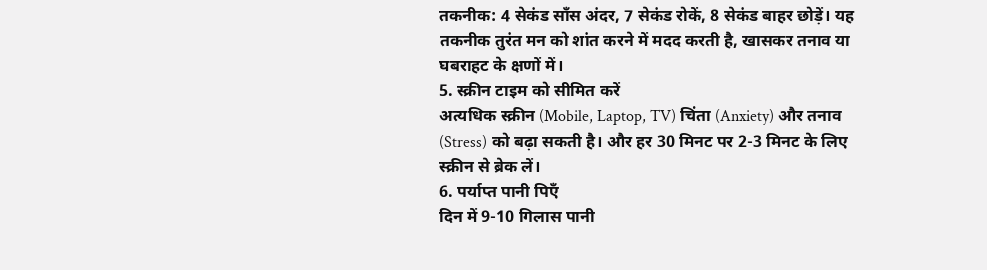तकनीक: 4 सेकंड साँस अंदर, 7 सेकंड रोकें, 8 सेकंड बाहर छोड़ें। यह तकनीक तुरंत मन को शांत करने में मदद करती है, खासकर तनाव या घबराहट के क्षणों में।
5. स्क्रीन टाइम को सीमित करें
अत्यधिक स्क्रीन (Mobile, Laptop, TV) चिंता (Anxiety) और तनाव (Stress) को बढ़ा सकती है। और हर 30 मिनट पर 2-3 मिनट के लिए स्क्रीन से ब्रेक लें।
6. पर्याप्त पानी पिएँ
दिन में 9-10 गिलास पानी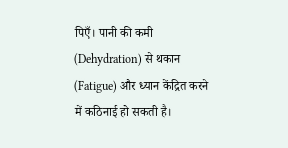पिएँ। पानी की कमी (Dehydration) से थकान (Fatigue) और ध्यान केंद्रित करने में कठिनाई हो सकती है।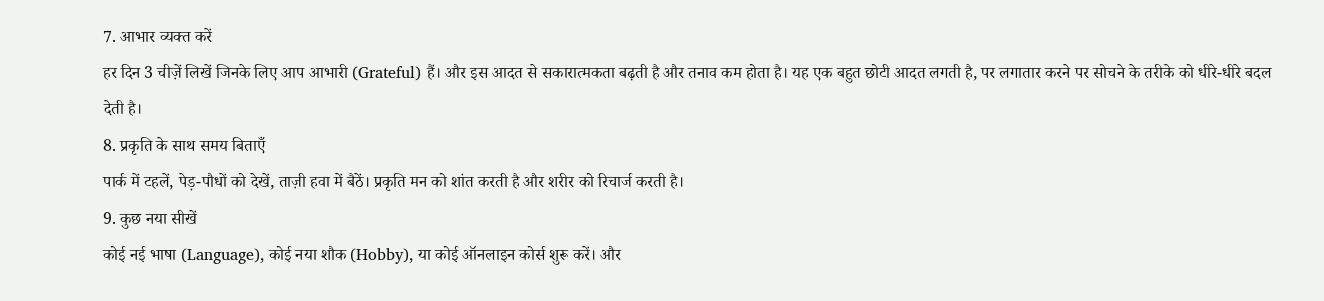7. आभार व्यक्त करें
हर दिन 3 चीज़ें लिखें जिनके लिए आप आभारी (Grateful) हैं। और इस आदत से सकारात्मकता बढ़ती है और तनाव कम होता है। यह एक बहुत छोटी आदत लगती है, पर लगातार करने पर सोचने के तरीके को धीरे-धीरे बदल देती है।
8. प्रकृति के साथ समय बिताएँ
पार्क में टहलें, पेड़-पौधों को देखें, ताज़ी हवा में बैठें। प्रकृति मन को शांत करती है और शरीर को रिचार्ज करती है।
9. कुछ नया सीखें
कोई नई भाषा (Language), कोई नया शौक (Hobby), या कोई ऑनलाइन कोर्स शुरू करें। और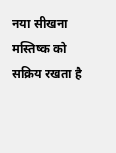नया सीखना मस्तिष्क को सक्रिय रखता है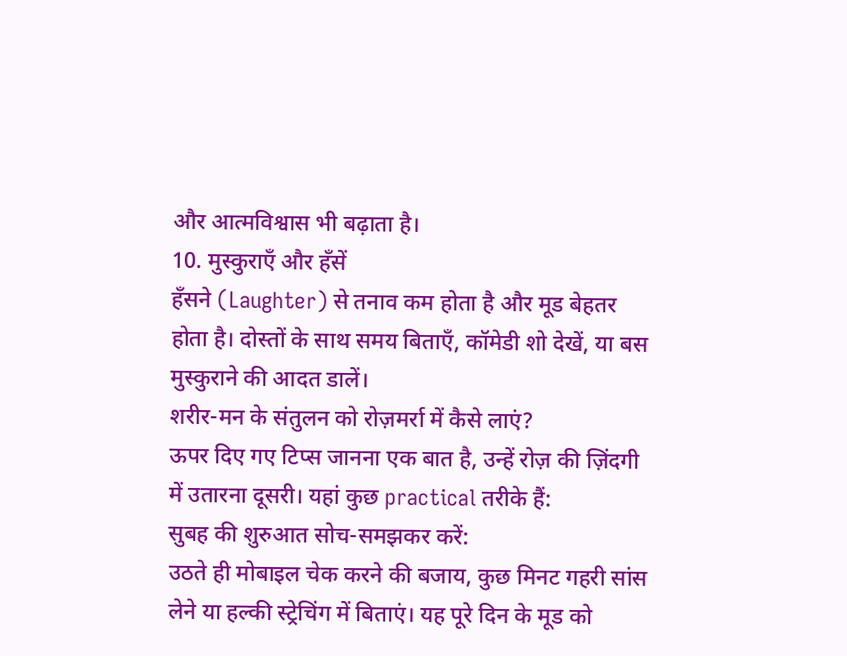और आत्मविश्वास भी बढ़ाता है।
10. मुस्कुराएँ और हँसें
हँसने (Laughter) से तनाव कम होता है और मूड बेहतर होता है। दोस्तों के साथ समय बिताएँ, कॉमेडी शो देखें, या बस मुस्कुराने की आदत डालें।
शरीर-मन के संतुलन को रोज़मर्रा में कैसे लाएं?
ऊपर दिए गए टिप्स जानना एक बात है, उन्हें रोज़ की ज़िंदगी में उतारना दूसरी। यहां कुछ practical तरीके हैं:
सुबह की शुरुआत सोच-समझकर करें:
उठते ही मोबाइल चेक करने की बजाय, कुछ मिनट गहरी सांस लेने या हल्की स्ट्रेचिंग में बिताएं। यह पूरे दिन के मूड को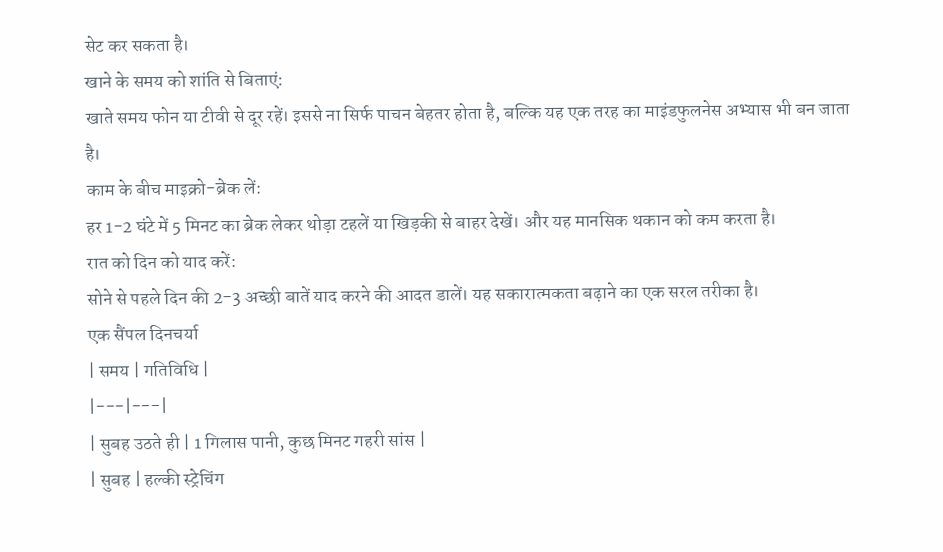सेट कर सकता है।
खाने के समय को शांति से बिताएं:
खाते समय फोन या टीवी से दूर रहें। इससे ना सिर्फ पाचन बेहतर होता है, बल्कि यह एक तरह का माइंडफुलनेस अभ्यास भी बन जाता है।
काम के बीच माइक्रो-ब्रेक लें:
हर 1-2 घंटे में 5 मिनट का ब्रेक लेकर थोड़ा टहलें या खिड़की से बाहर देखें। और यह मानसिक थकान को कम करता है।
रात को दिन को याद करें:
सोने से पहले दिन की 2-3 अच्छी बातें याद करने की आदत डालें। यह सकारात्मकता बढ़ाने का एक सरल तरीका है।
एक सैंपल दिनचर्या
| समय | गतिविधि |
|---|---|
| सुबह उठते ही | 1 गिलास पानी, कुछ मिनट गहरी सांस |
| सुबह | हल्की स्ट्रेचिंग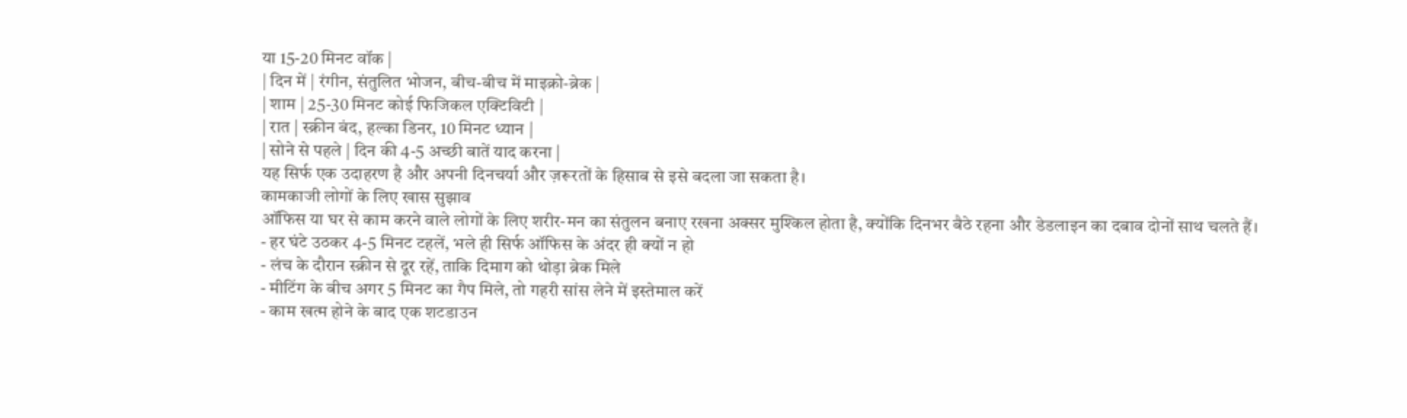या 15-20 मिनट वॉक |
| दिन में | रंगीन, संतुलित भोजन, बीच-बीच में माइक्रो-ब्रेक |
| शाम | 25-30 मिनट कोई फिजिकल एक्टिविटी |
| रात | स्क्रीन बंद, हल्का डिनर, 10 मिनट ध्यान |
| सोने से पहले | दिन की 4-5 अच्छी बातें याद करना |
यह सिर्फ एक उदाहरण है और अपनी दिनचर्या और ज़रूरतों के हिसाब से इसे बदला जा सकता है।
कामकाजी लोगों के लिए खास सुझाव
ऑफिस या घर से काम करने वाले लोगों के लिए शरीर-मन का संतुलन बनाए रखना अक्सर मुश्किल होता है, क्योंकि दिनभर बैठे रहना और डेडलाइन का दबाव दोनों साथ चलते हैं।
- हर घंटे उठकर 4-5 मिनट टहलें, भले ही सिर्फ ऑफिस के अंदर ही क्यों न हो
- लंच के दौरान स्क्रीन से दूर रहें, ताकि दिमाग को थोड़ा ब्रेक मिले
- मीटिंग के बीच अगर 5 मिनट का गैप मिले, तो गहरी सांस लेने में इस्तेमाल करें
- काम खत्म होने के बाद एक शटडाउन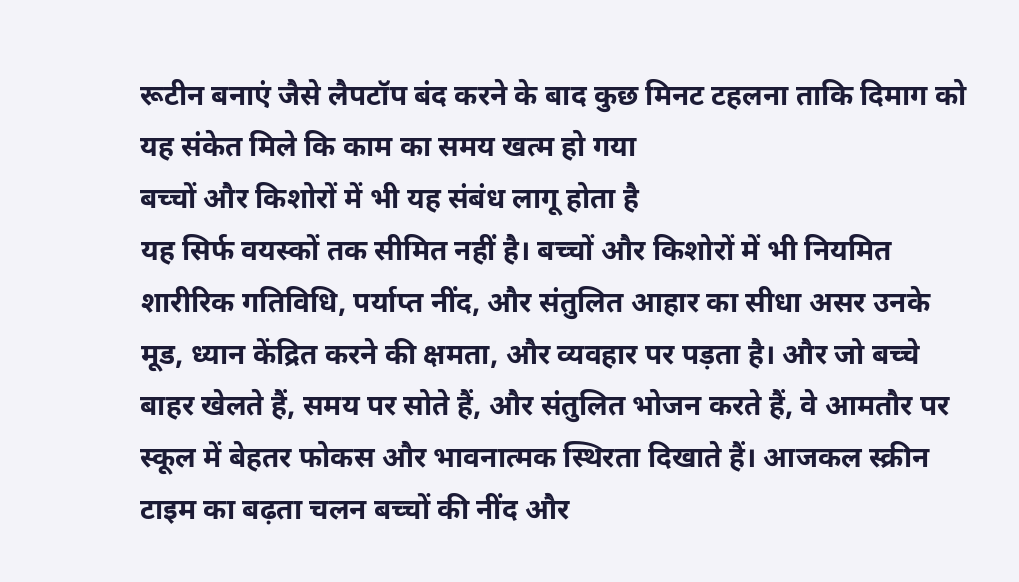रूटीन बनाएं जैसे लैपटॉप बंद करने के बाद कुछ मिनट टहलना ताकि दिमाग को यह संकेत मिले कि काम का समय खत्म हो गया
बच्चों और किशोरों में भी यह संबंध लागू होता है
यह सिर्फ वयस्कों तक सीमित नहीं है। बच्चों और किशोरों में भी नियमित शारीरिक गतिविधि, पर्याप्त नींद, और संतुलित आहार का सीधा असर उनके मूड, ध्यान केंद्रित करने की क्षमता, और व्यवहार पर पड़ता है। और जो बच्चे बाहर खेलते हैं, समय पर सोते हैं, और संतुलित भोजन करते हैं, वे आमतौर पर स्कूल में बेहतर फोकस और भावनात्मक स्थिरता दिखाते हैं। आजकल स्क्रीन टाइम का बढ़ता चलन बच्चों की नींद और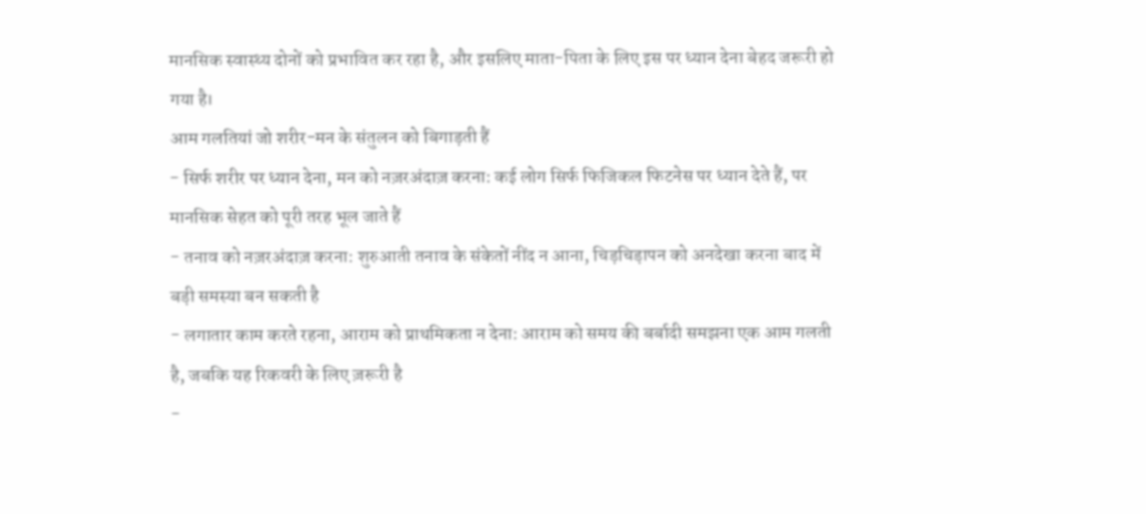मानसिक स्वास्थ्य दोनों को प्रभावित कर रहा है, और इसलिए माता-पिता के लिए इस पर ध्यान देना बेहद जरूरी हो गया है।
आम गलतियां जो शरीर-मन के संतुलन को बिगाड़ती हैं
- सिर्फ शरीर पर ध्यान देना, मन को नज़रअंदाज़ करना: कई लोग सिर्फ फिजिकल फिटनेस पर ध्यान देते हैं, पर मानसिक सेहत को पूरी तरह भूल जाते हैं
- तनाव को नज़रअंदाज़ करना: शुरुआती तनाव के संकेतों नींद न आना, चिड़चिड़ापन को अनदेखा करना बाद में बड़ी समस्या बन सकती है
- लगातार काम करते रहना, आराम को प्राथमिकता न देना: आराम को समय की बर्बादी समझना एक आम गलती है, जबकि यह रिकवरी के लिए ज़रूरी है
-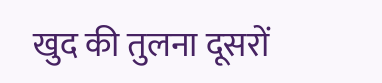खुद की तुलना दूसरों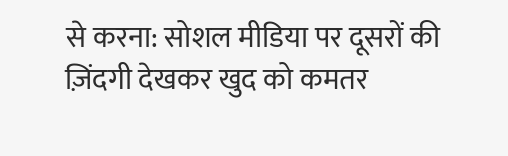से करना: सोशल मीडिया पर दूसरों की ज़िंदगी देखकर खुद को कमतर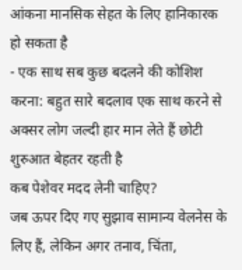आंकना मानसिक सेहत के लिए हानिकारक हो सकता है
- एक साथ सब कुछ बदलने की कोशिश करना: बहुत सारे बदलाव एक साथ करने से अक्सर लोग जल्दी हार मान लेते हैं छोटी शुरुआत बेहतर रहती है
कब पेशेवर मदद लेनी चाहिए?
जब ऊपर दिए गए सुझाव सामान्य वेलनेस के लिए हैं, लेकिन अगर तनाव, चिंता,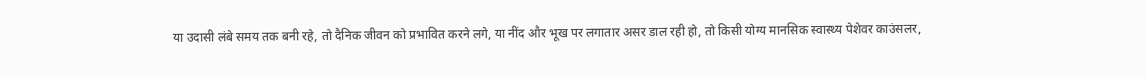या उदासी लंबे समय तक बनी रहे, तो दैनिक जीवन को प्रभावित करने लगे, या नींद और भूख पर लगातार असर डाल रही हो, तो किसी योग्य मानसिक स्वास्थ्य पेशेवर काउंसलर,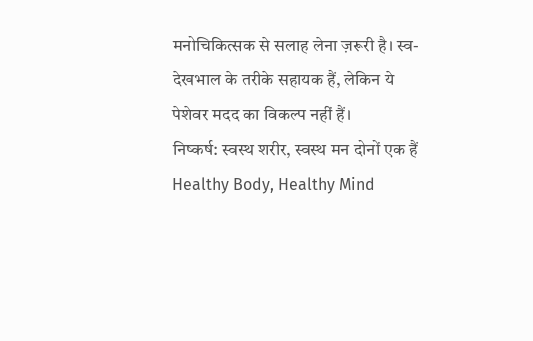मनोचिकित्सक से सलाह लेना ज़रूरी है। स्व-देखभाल के तरीके सहायक हैं, लेकिन ये पेशेवर मदद का विकल्प नहीं हैं।
निष्कर्ष: स्वस्थ शरीर, स्वस्थ मन दोनों एक हैं
Healthy Body, Healthy Mind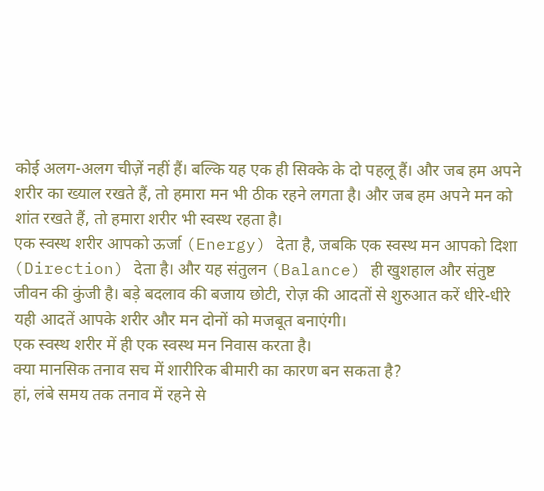कोई अलग-अलग चीज़ें नहीं हैं। बल्कि यह एक ही सिक्के के दो पहलू हैं। और जब हम अपने शरीर का ख्याल रखते हैं, तो हमारा मन भी ठीक रहने लगता है। और जब हम अपने मन को शांत रखते हैं, तो हमारा शरीर भी स्वस्थ रहता है।
एक स्वस्थ शरीर आपको ऊर्जा (Energy) देता है, जबकि एक स्वस्थ मन आपको दिशा (Direction) देता है। और यह संतुलन (Balance) ही खुशहाल और संतुष्ट जीवन की कुंजी है। बड़े बदलाव की बजाय छोटी, रोज़ की आदतों से शुरुआत करें धीरे-धीरे यही आदतें आपके शरीर और मन दोनों को मजबूत बनाएंगी।
एक स्वस्थ शरीर में ही एक स्वस्थ मन निवास करता है।
क्या मानसिक तनाव सच में शारीरिक बीमारी का कारण बन सकता है?
हां, लंबे समय तक तनाव में रहने से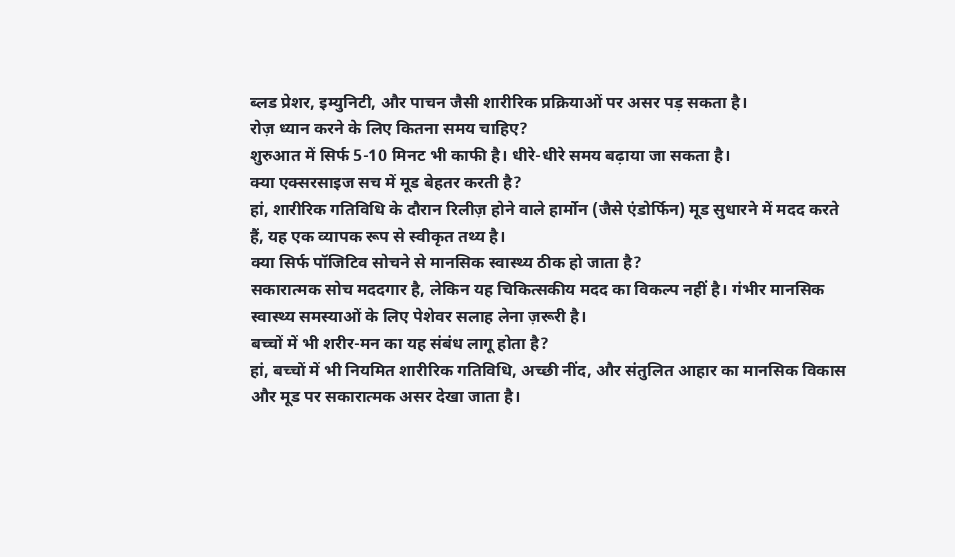ब्लड प्रेशर, इम्युनिटी, और पाचन जैसी शारीरिक प्रक्रियाओं पर असर पड़ सकता है।
रोज़ ध्यान करने के लिए कितना समय चाहिए?
शुरुआत में सिर्फ 5-10 मिनट भी काफी है। धीरे-धीरे समय बढ़ाया जा सकता है।
क्या एक्सरसाइज सच में मूड बेहतर करती है?
हां, शारीरिक गतिविधि के दौरान रिलीज़ होने वाले हार्मोन (जैसे एंडोर्फिन) मूड सुधारने में मदद करते हैं, यह एक व्यापक रूप से स्वीकृत तथ्य है।
क्या सिर्फ पॉजिटिव सोचने से मानसिक स्वास्थ्य ठीक हो जाता है?
सकारात्मक सोच मददगार है, लेकिन यह चिकित्सकीय मदद का विकल्प नहीं है। गंभीर मानसिक स्वास्थ्य समस्याओं के लिए पेशेवर सलाह लेना ज़रूरी है।
बच्चों में भी शरीर-मन का यह संबंध लागू होता है?
हां, बच्चों में भी नियमित शारीरिक गतिविधि, अच्छी नींद, और संतुलित आहार का मानसिक विकास और मूड पर सकारात्मक असर देखा जाता है।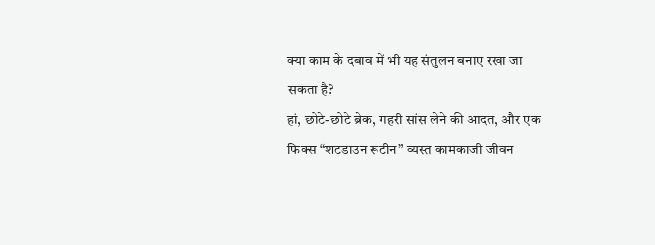क्या काम के दबाव में भी यह संतुलन बनाए रखा जा सकता है?
हां, छोटे-छोटे ब्रेक, गहरी सांस लेने की आदत, और एक फिक्स “शटडाउन रूटीन” व्यस्त कामकाजी जीवन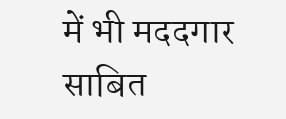में भी मददगार साबित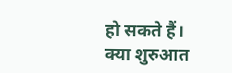हो सकते हैं।
क्या शुरुआत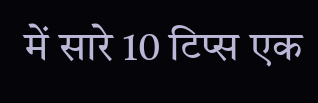में सारे 10 टिप्स एक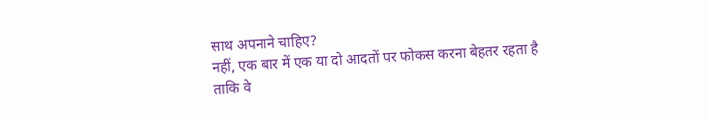साथ अपनाने चाहिए?
नहीं, एक बार में एक या दो आदतों पर फोकस करना बेहतर रहता है ताकि वे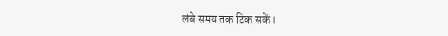लंबे समय तक टिक सकें।